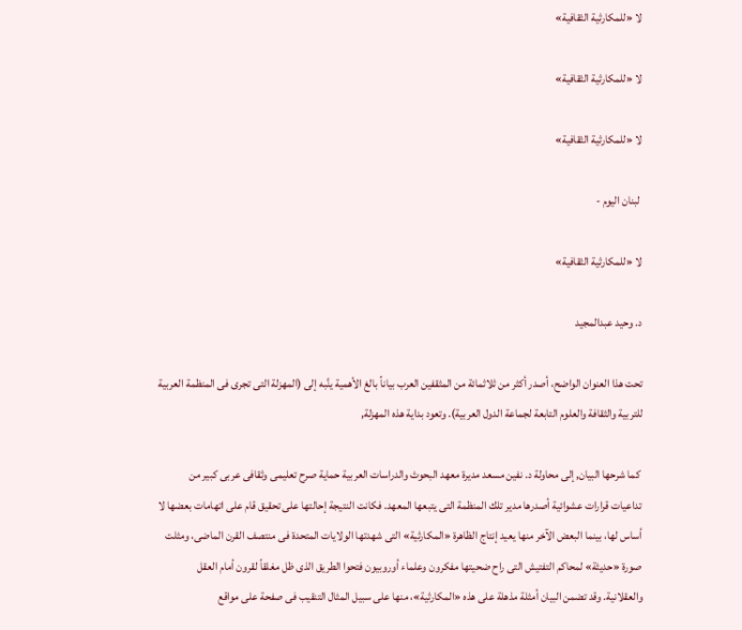لا «للمكارثية الثقافية»

لا «للمكارثية الثقافية»

لا «للمكارثية الثقافية»

 لبنان اليوم -

لا «للمكارثية الثقافية»

د. وحيد عبدالمجيد

تحت هذا العنوان الواضح، أصدر أكثر من ثلاثمائة من المثقفين العرب بياناً بالغ الأهمية ينَّبه إلى (المهزلة التى تجرى فى المنظمة العربية للتربية والثقافة والعلوم التابعة لجماعة الدول العربية). وتعود بداية هذه المهزلة,

 كما شرحها البيان, إلى محاولة د. نفين مسعد مديرة معهد البحوث والدراسات العربية حماية صرح تعليمى وثقافى عربى كبير من تداعيات قرارات عشوائية أصدرها مدير تلك المنظمة التى يتبعها المعهد. فكانت النتيجة إحالتها على تحقيق قام على اتهامات بعضها لا أساس لها، بينما البعض الآخر منها يعيد إنتاج الظاهرة «المكارثية» التى شهدتها الولايات المتحدة فى منتصف القرن الماضى، ومثلت صورة «حديثة» لمحاكم التفتيش التى راح ضحيتها مفكرون وعلماء أوروبيون فتحوا الطريق الذى ظل مغلقاً لقرون أمام العقل والعقلانية. وقد تضمن البيان أمثلة مذهلة على هذه «المكارثية»، منها على سبيل المثال التنقيب فى صفحة على مواقع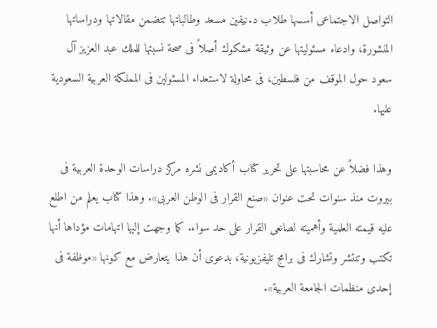التواصل الاجتماعى أسسها طلاب د.نيفين مسعد وطالباتها تتضمن مقالاتها ودراساتها المنشورة، وادعاء مسئوليتها عن وثيقة مشكوك أصلاً فى صحة نسبتها للملك عبد العزيز آل سعود حول الموقف من فلسطين، فى محاولة لاستعداء المسئولين فى المملكة العربية السعودية عليها.

وهذا فضلاً عن محاسبتها على تحرير كتاب أكاديمى نشره مركز دراسات الوحدة العربية فى بيروت منذ سنوات تحت عنوان «صنع القرار فى الوطن العربى». وهذا كتاب يعلم من اطلع عليه قيمته العلمية وأهميته لصانعى القرار على حد سواء. كما وجهت إليها اتهامات مؤداها أنها تكتب وتنتشر وتشارك فى برامج تليفزيونية، بدعوى أن هذا يتعارض مع كونها «موظفة فى إحدى منظمات الجامعة العربية».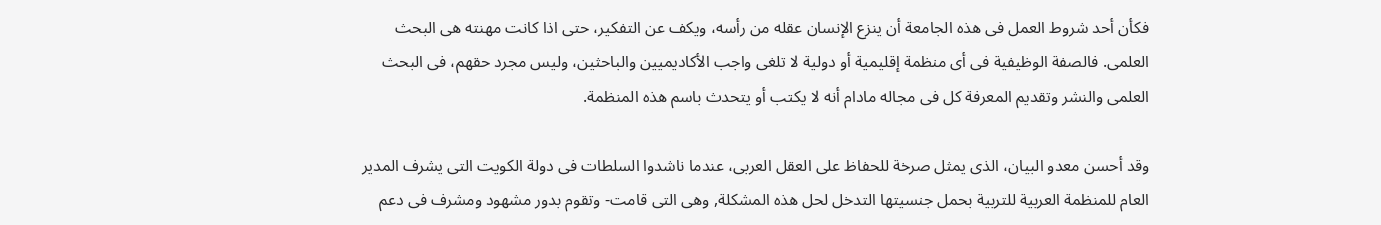فكأن أحد شروط العمل فى هذه الجامعة أن ينزع الإنسان عقله من رأسه، ويكف عن التفكير، حتى اذا كانت مهنته هى البحث العلمى. فالصفة الوظيفية فى أى منظمة إقليمية أو دولية لا تلغى واجب الأكاديميين والباحثين، وليس مجرد حقهم، فى البحث العلمى والنشر وتقديم المعرفة كل فى مجاله مادام أنه لا يكتب أو يتحدث باسم هذه المنظمة.

وقد أحسن معدو البيان، الذى يمثل صرخة للحفاظ على العقل العربى، عندما ناشدوا السلطات فى دولة الكويت التى يشرف المدير العام للمنظمة العربية للتربية بحمل جنسيتها التدخل لحل هذه المشكلة, وهى التى قامت- وتقوم بدور مشهود ومشرف فى دعم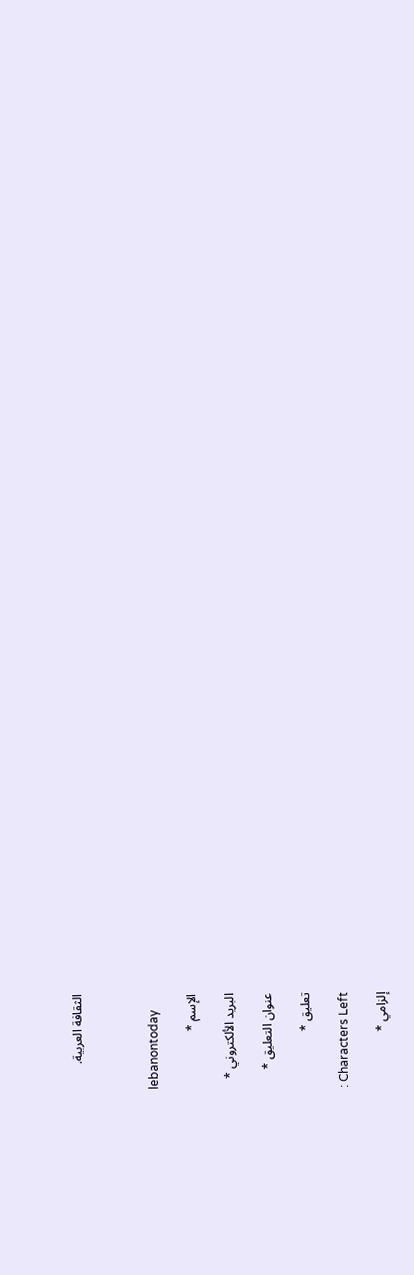الثقافة العربية.



lebanontoday

الإسم *

البريد الألكتروني *

عنوان التعليق *

تعليق *

: Characters Left

إلزامي *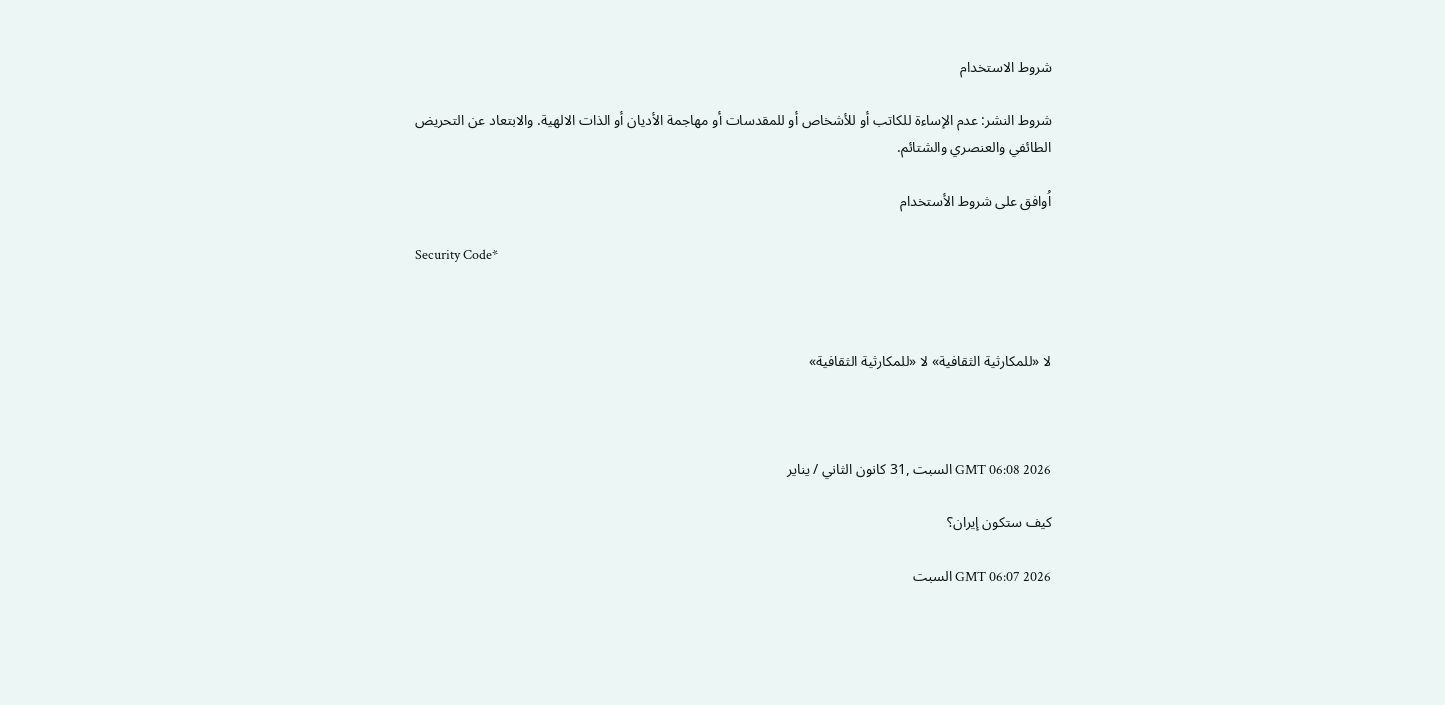شروط الاستخدام

شروط النشر: عدم الإساءة للكاتب أو للأشخاص أو للمقدسات أو مهاجمة الأديان أو الذات الالهية. والابتعاد عن التحريض الطائفي والعنصري والشتائم.

اُوافق على شروط الأستخدام

Security Code*



لا «للمكارثية الثقافية» لا «للمكارثية الثقافية»



GMT 06:08 2026 السبت ,31 كانون الثاني / يناير

كيف ستكون إيران؟

GMT 06:07 2026 السبت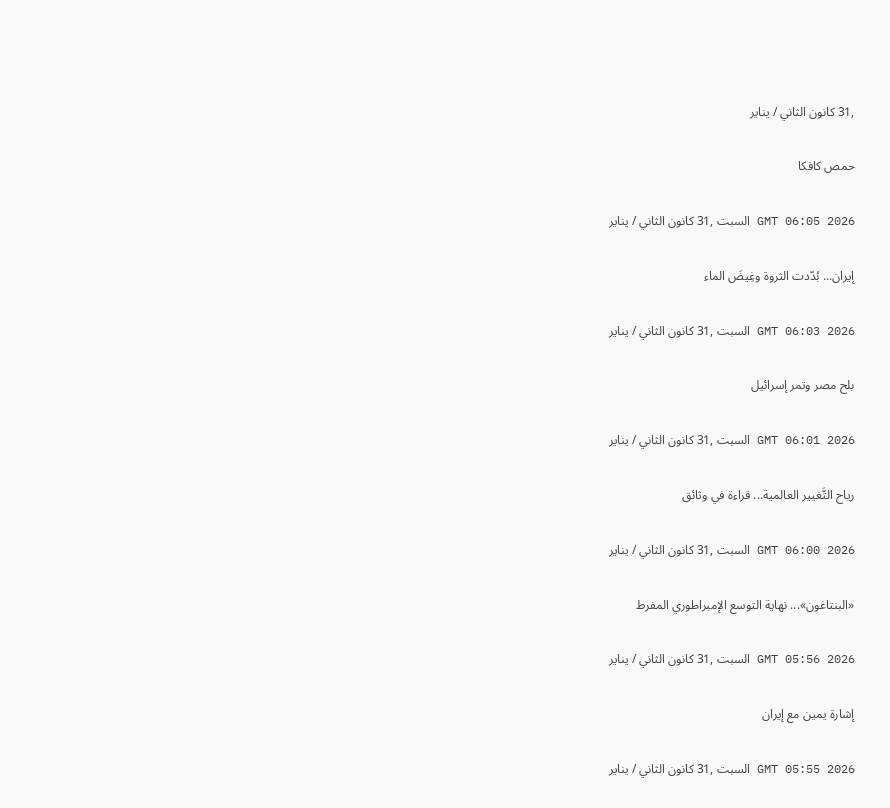,31 كانون الثاني / يناير

حمص كافكا

GMT 06:05 2026 السبت ,31 كانون الثاني / يناير

إيران... بُدّدت الثروة وغِيضَ الماء

GMT 06:03 2026 السبت ,31 كانون الثاني / يناير

بلح مصر وتمر إسرائيل

GMT 06:01 2026 السبت ,31 كانون الثاني / يناير

رياح التَّغيير العالمية... قراءة في وثائق

GMT 06:00 2026 السبت ,31 كانون الثاني / يناير

«البنتاغون»... نهاية التوسع الإمبراطوري المفرط

GMT 05:56 2026 السبت ,31 كانون الثاني / يناير

إشارة يمين مع إيران

GMT 05:55 2026 السبت ,31 كانون الثاني / يناير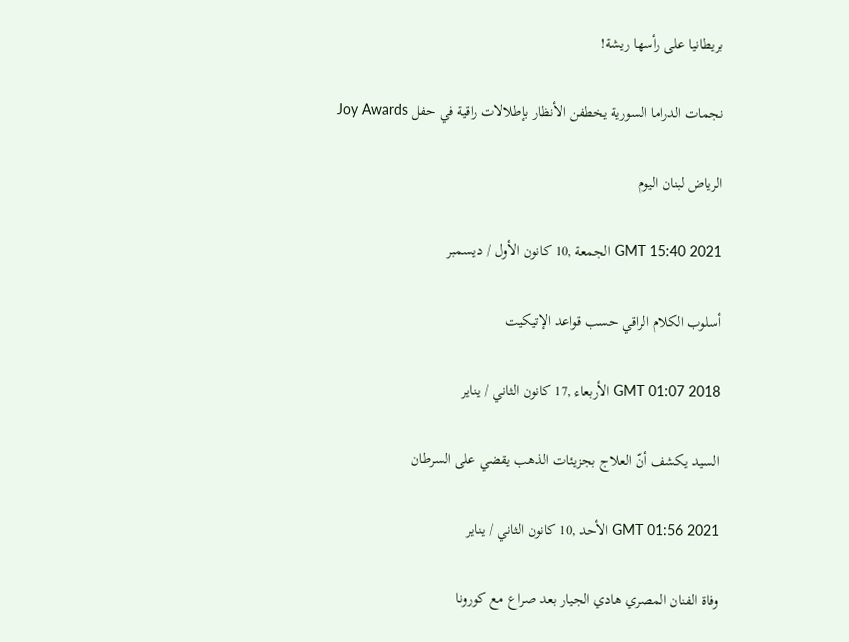بريطانيا على رأسها ريشة!

نجمات الدراما السورية يخطفن الأنظار بإطلالات راقية في حفل Joy Awards

الرياض لبنان اليوم

GMT 15:40 2021 الجمعة ,10 كانون الأول / ديسمبر

أسلوب الكلام الراقي حسب قواعد الإتيكيت

GMT 01:07 2018 الأربعاء ,17 كانون الثاني / يناير

السيد يكشف أنّ العلاج بجزيئات الذهب يقضي على السرطان

GMT 01:56 2021 الأحد ,10 كانون الثاني / يناير

وفاة الفنان المصري هادي الجيار بعد صراع مع كورونا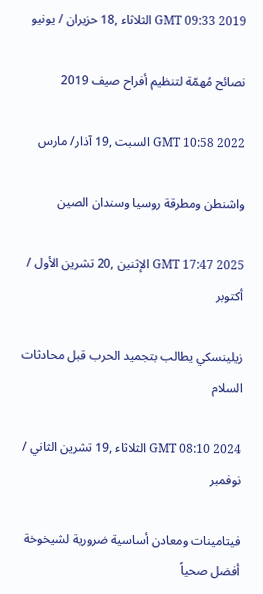GMT 09:33 2019 الثلاثاء ,18 حزيران / يونيو

نصائح مُهمّة لتنظيم أفراح صيف 2019

GMT 10:58 2022 السبت ,19 آذار/ مارس

واشنطن ومطرقة روسيا وسندان الصين

GMT 17:47 2025 الإثنين ,20 تشرين الأول / أكتوبر

زيلينسكي يطالب بتجميد الحرب قبل محادثات السلام

GMT 08:10 2024 الثلاثاء ,19 تشرين الثاني / نوفمبر

فيتامينات ومعادن أساسية ضرورية لشيخوخة أفضل صحياً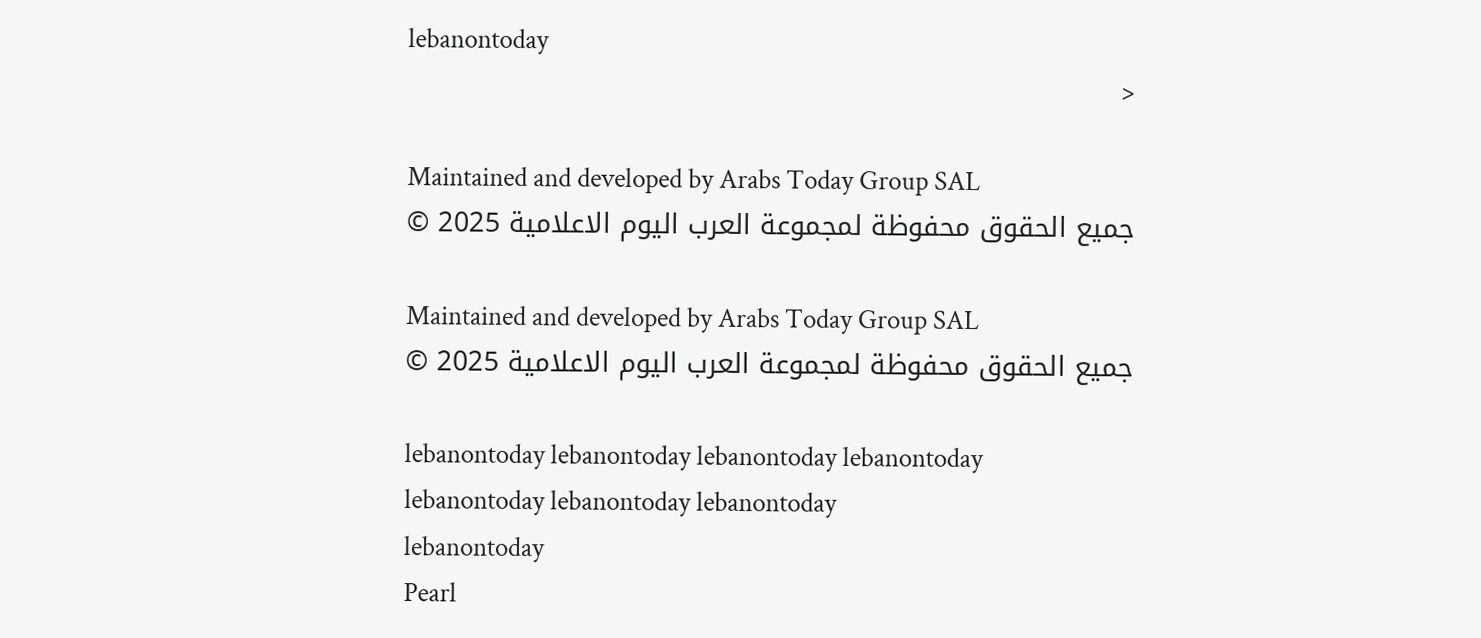lebanontoday
<

Maintained and developed by Arabs Today Group SAL
جميع الحقوق محفوظة لمجموعة العرب اليوم الاعلامية 2025 ©

Maintained and developed by Arabs Today Group SAL
جميع الحقوق محفوظة لمجموعة العرب اليوم الاعلامية 2025 ©

lebanontoday lebanontoday lebanontoday lebanontoday
lebanontoday lebanontoday lebanontoday
lebanontoday
Pearl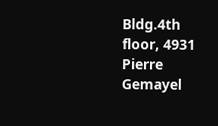Bldg.4th floor, 4931 Pierre Gemayel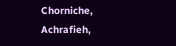Chorniche, Achrafieh,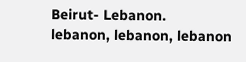Beirut- Lebanon.
lebanon, lebanon, lebanon